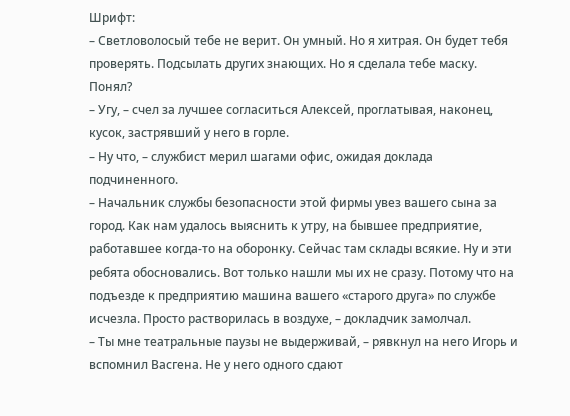Шрифт:
– Светловолосый тебе не верит. Он умный. Но я хитрая. Он будет тебя проверять. Подсылать других знающих. Но я сделала тебе маску. Понял?
– Угу, – счел за лучшее согласиться Алексей, проглатывая, наконец, кусок, застрявший у него в горле.
– Ну что, – службист мерил шагами офис, ожидая доклада подчиненного.
– Начальник службы безопасности этой фирмы увез вашего сына за город. Как нам удалось выяснить к утру, на бывшее предприятие, работавшее когда-то на оборонку. Сейчас там склады всякие. Ну и эти ребята обосновались. Вот только нашли мы их не сразу. Потому что на подъезде к предприятию машина вашего «старого друга» по службе исчезла. Просто растворилась в воздухе, – докладчик замолчал.
– Ты мне театральные паузы не выдерживай, – рявкнул на него Игорь и вспомнил Васгена. Не у него одного сдают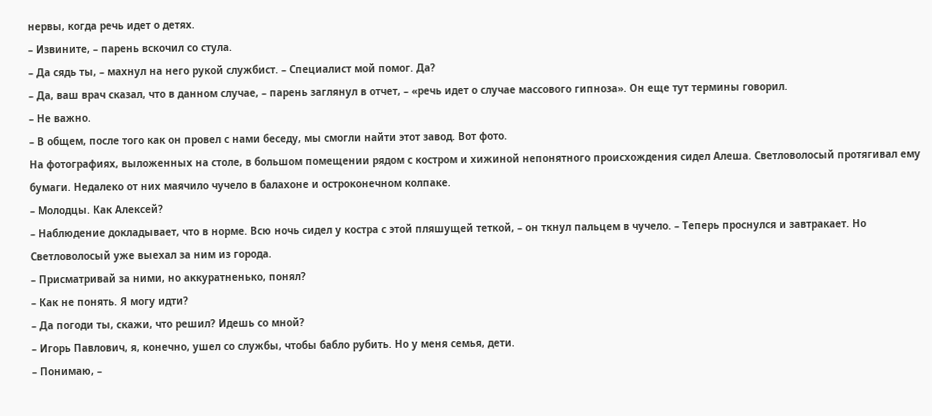нервы, когда речь идет о детях.
– Извините, – парень вскочил со стула.
– Да сядь ты, – махнул на него рукой службист. – Специалист мой помог. Да?
– Да, ваш врач сказал, что в данном случае, – парень заглянул в отчет, – «речь идет о случае массового гипноза». Он еще тут термины говорил.
– Не важно.
– В общем, после того как он провел с нами беседу, мы смогли найти этот завод. Вот фото.
На фотографиях, выложенных на столе, в большом помещении рядом с костром и хижиной непонятного происхождения сидел Алеша. Светловолосый протягивал ему бумаги. Недалеко от них маячило чучело в балахоне и остроконечном колпаке.
– Молодцы. Как Алексей?
– Наблюдение докладывает, что в норме. Всю ночь сидел у костра с этой пляшущей теткой, – он ткнул пальцем в чучело. – Теперь проснулся и завтракает. Но Светловолосый уже выехал за ним из города.
– Присматривай за ними, но аккуратненько, понял?
– Как не понять. Я могу идти?
– Да погоди ты, скажи, что решил? Идешь со мной?
– Игорь Павлович, я, конечно, ушел со службы, чтобы бабло рубить. Но у меня семья, дети.
– Понимаю, –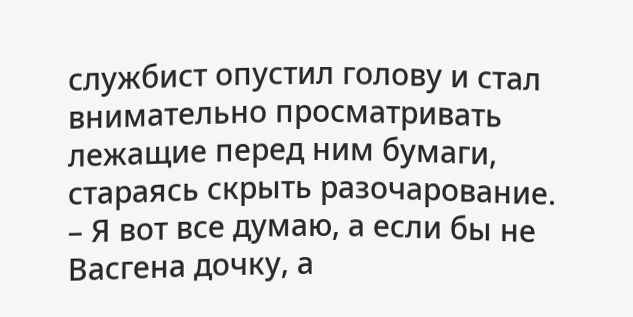службист опустил голову и стал внимательно просматривать лежащие перед ним бумаги, стараясь скрыть разочарование.
– Я вот все думаю, а если бы не Васгена дочку, а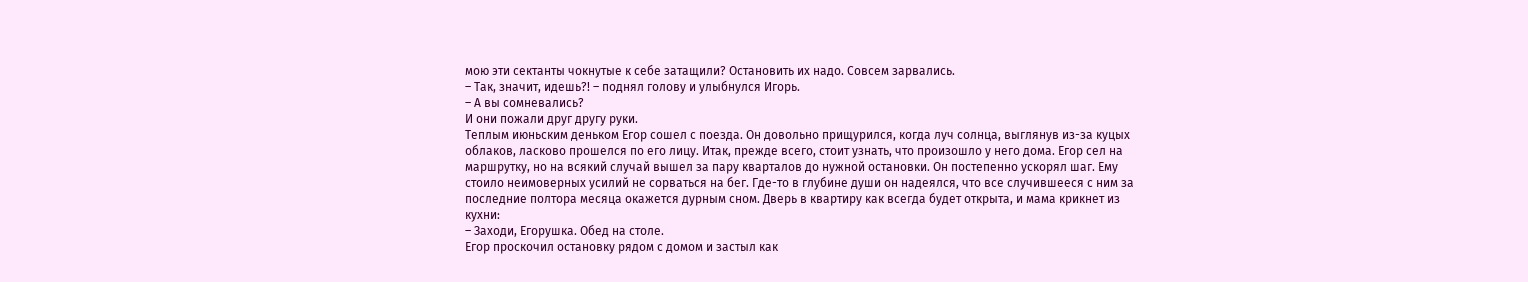мою эти сектанты чокнутые к себе затащили? Остановить их надо. Совсем зарвались.
– Так, значит, идешь?! – поднял голову и улыбнулся Игорь.
– А вы сомневались?
И они пожали друг другу руки.
Теплым июньским деньком Егор сошел с поезда. Он довольно прищурился, когда луч солнца, выглянув из-за куцых облаков, ласково прошелся по его лицу. Итак, прежде всего, стоит узнать, что произошло у него дома. Егор сел на маршрутку, но на всякий случай вышел за пару кварталов до нужной остановки. Он постепенно ускорял шаг. Ему стоило неимоверных усилий не сорваться на бег. Где-то в глубине души он надеялся, что все случившееся с ним за последние полтора месяца окажется дурным сном. Дверь в квартиру как всегда будет открыта, и мама крикнет из кухни:
– Заходи, Егорушка. Обед на столе.
Егор проскочил остановку рядом с домом и застыл как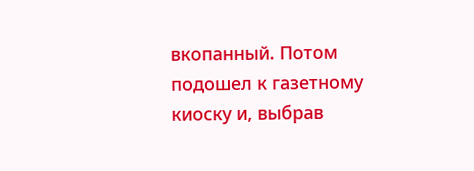вкопанный. Потом подошел к газетному киоску и, выбрав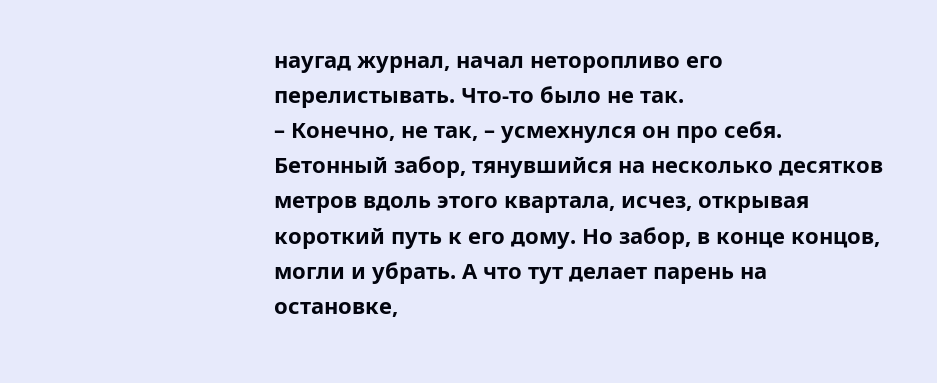наугад журнал, начал неторопливо его перелистывать. Что-то было не так.
– Конечно, не так, – усмехнулся он про себя. Бетонный забор, тянувшийся на несколько десятков метров вдоль этого квартала, исчез, открывая короткий путь к его дому. Но забор, в конце концов, могли и убрать. А что тут делает парень на остановке,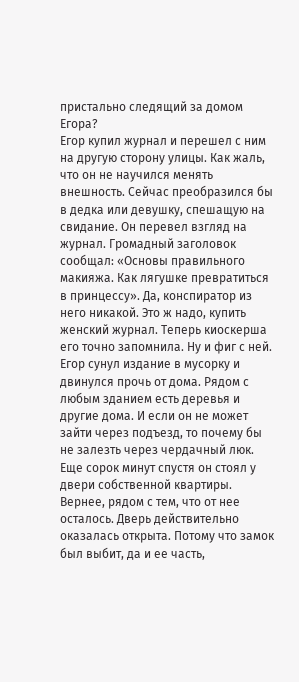пристально следящий за домом Егора?
Егор купил журнал и перешел с ним на другую сторону улицы. Как жаль, что он не научился менять внешность. Сейчас преобразился бы в дедка или девушку, спешащую на свидание. Он перевел взгляд на журнал. Громадный заголовок сообщал: «Основы правильного макияжа. Как лягушке превратиться в принцессу». Да, конспиратор из него никакой. Это ж надо, купить женский журнал. Теперь киоскерша его точно запомнила. Ну и фиг с ней. Егор сунул издание в мусорку и двинулся прочь от дома. Рядом с любым зданием есть деревья и другие дома. И если он не может зайти через подъезд, то почему бы не залезть через чердачный люк.
Еще сорок минут спустя он стоял у двери собственной квартиры. Вернее, рядом с тем, что от нее осталось. Дверь действительно оказалась открыта. Потому что замок был выбит, да и ее часть,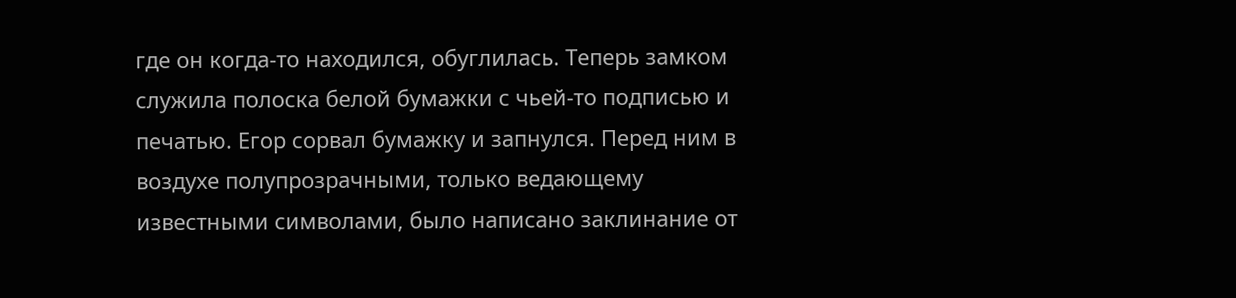где он когда-то находился, обуглилась. Теперь замком служила полоска белой бумажки с чьей-то подписью и печатью. Егор сорвал бумажку и запнулся. Перед ним в воздухе полупрозрачными, только ведающему известными символами, было написано заклинание от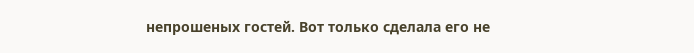непрошеных гостей. Вот только сделала его не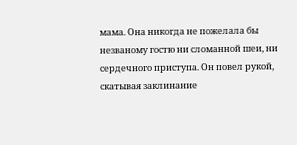мама. Она никогда не пожелала бы незваному гостю ни сломанной шеи, ни сердечного приступа. Он повел рукой, скатывая заклинание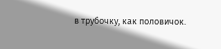в трубочку, как половичок.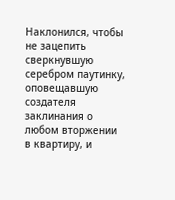Наклонился, чтобы не зацепить сверкнувшую серебром паутинку, оповещавшую создателя заклинания о любом вторжении в квартиру, и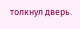толкнул дверь.